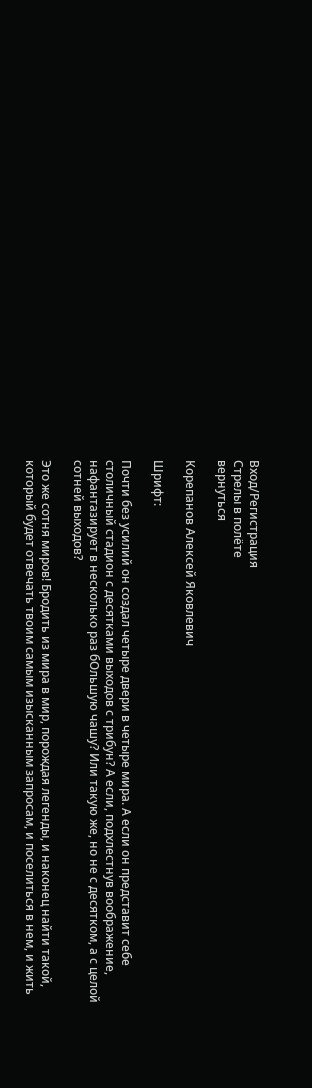Вход/Регистрация
Стрелы в полёте
вернуться

Корепанов Алексей Яковлевич

Шрифт:

Почти без усилий он создал четыре двери в четыре мира. А если он представит себе столичный стадион с десятками выходов с трибун? А если, подхлестнув воображение, нафантазирует в несколько раз бОльшую чашу? Или такую же, но не с десятком, а с целой сотней выходов?

Это же сотня миров! Бродить из мира в мир, порождая легенды, и наконец найти такой, который будет отвечать твоим самым изысканным запросам, и поселиться в нем, и жить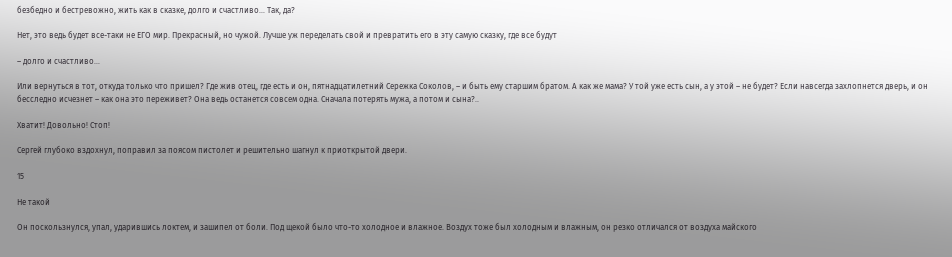безбедно и бестревожно, жить как в сказке, долго и счастливо… Так, да?

Нет, это ведь будет все-таки не ЕГО мир. Прекрасный, но чужой. Лучше уж переделать свой и превратить его в эту самую сказку, где все будут

– долго и счастливо…

Или вернуться в тот, откуда только что пришел? Где жив отец, где есть и он, пятнадцатилетний Сережка Соколов, – и быть ему старшим братом. А как же мама? У той уже есть сын, а у этой – не будет? Если навсегда захлопнется дверь, и он бесследно исчезнет – как она это переживет? Она ведь останется совсем одна. Сначала потерять мужа, а потом и сына?..

Хватит! Довольно! Стоп!

Сергей глубоко вздохнул, поправил за поясом пистолет и решительно шагнул к приоткрытой двери.

15

Не такой

Он поскользнулся, упал, ударившись локтем, и зашипел от боли. Под щекой было что-то холодное и влажное. Воздух тоже был холодным и влажным, он резко отличался от воздуха майского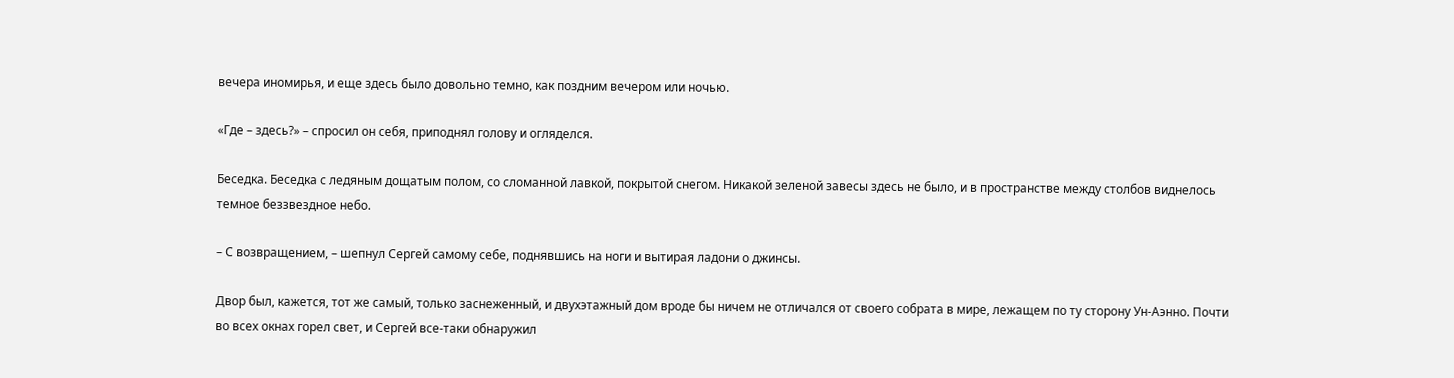вечера иномирья, и еще здесь было довольно темно, как поздним вечером или ночью.

«Где – здесь?» – спросил он себя, приподнял голову и огляделся.

Беседка. Беседка с ледяным дощатым полом, со сломанной лавкой, покрытой снегом. Никакой зеленой завесы здесь не было, и в пространстве между столбов виднелось темное беззвездное небо.

– С возвращением, – шепнул Сергей самому себе, поднявшись на ноги и вытирая ладони о джинсы.

Двор был, кажется, тот же самый, только заснеженный, и двухэтажный дом вроде бы ничем не отличался от своего собрата в мире, лежащем по ту сторону Ун-Аэнно. Почти во всех окнах горел свет, и Сергей все-таки обнаружил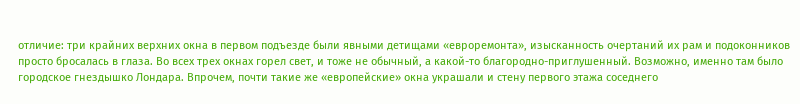отличие: три крайних верхних окна в первом подъезде были явными детищами «евроремонта», изысканность очертаний их рам и подоконников просто бросалась в глаза. Во всех трех окнах горел свет, и тоже не обычный, а какой-то благородно-приглушенный. Возможно, именно там было городское гнездышко Лондара. Впрочем, почти такие же «европейские» окна украшали и стену первого этажа соседнего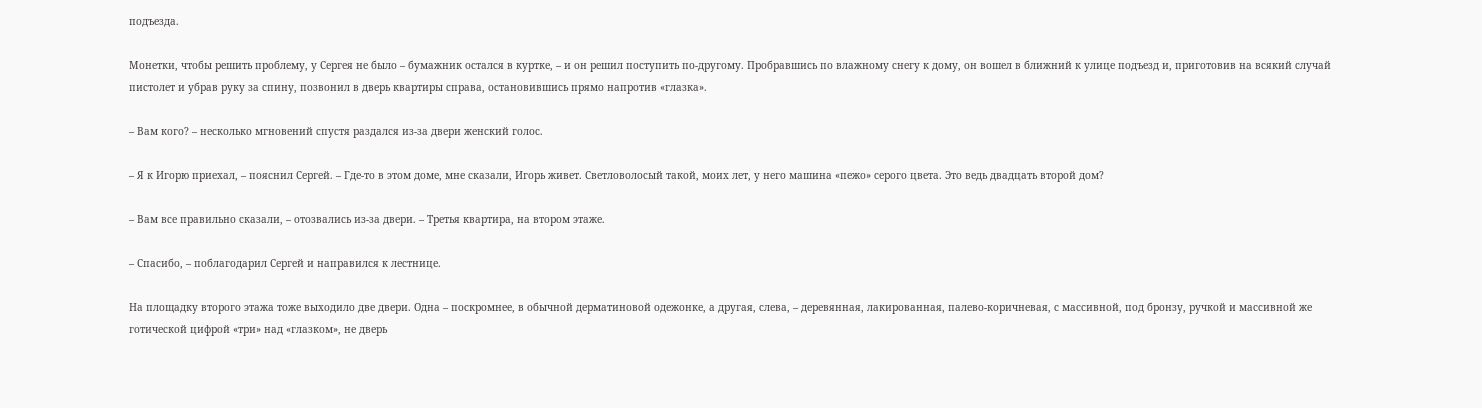подъезда.

Монетки, чтобы решить проблему, у Сергея не было – бумажник остался в куртке, – и он решил поступить по-другому. Пробравшись по влажному снегу к дому, он вошел в ближний к улице подъезд и, приготовив на всякий случай пистолет и убрав руку за спину, позвонил в дверь квартиры справа, остановившись прямо напротив «глазка».

– Вам кого? – несколько мгновений спустя раздался из-за двери женский голос.

– Я к Игорю приехал, – пояснил Сергей. – Где-то в этом доме, мне сказали, Игорь живет. Светловолосый такой, моих лет, у него машина «пежо» серого цвета. Это ведь двадцать второй дом?

– Вам все правильно сказали, – отозвались из-за двери. – Третья квартира, на втором этаже.

– Спасибо, – поблагодарил Сергей и направился к лестнице.

На площадку второго этажа тоже выходило две двери. Одна – поскромнее, в обычной дерматиновой одежонке, а другая, слева, – деревянная, лакированная, палево-коричневая, с массивной, под бронзу, ручкой и массивной же готической цифрой «три» над «глазком», не дверь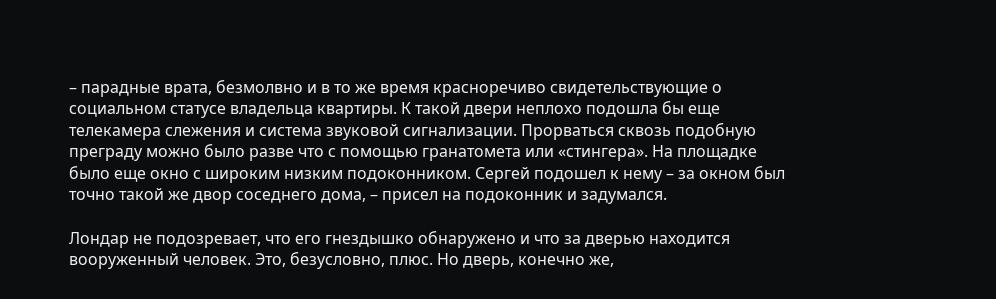– парадные врата, безмолвно и в то же время красноречиво свидетельствующие о социальном статусе владельца квартиры. К такой двери неплохо подошла бы еще телекамера слежения и система звуковой сигнализации. Прорваться сквозь подобную преграду можно было разве что с помощью гранатомета или «стингера». На площадке было еще окно с широким низким подоконником. Сергей подошел к нему – за окном был точно такой же двор соседнего дома, – присел на подоконник и задумался.

Лондар не подозревает, что его гнездышко обнаружено и что за дверью находится вооруженный человек. Это, безусловно, плюс. Но дверь, конечно же,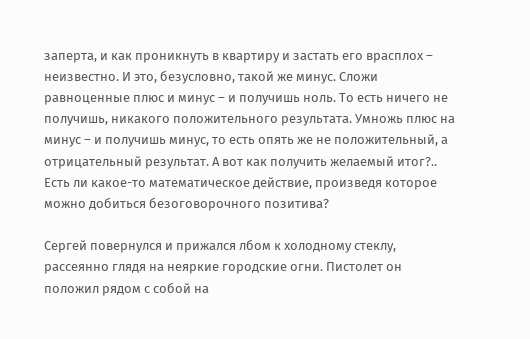заперта, и как проникнуть в квартиру и застать его врасплох – неизвестно. И это, безусловно, такой же минус. Сложи равноценные плюс и минус – и получишь ноль. То есть ничего не получишь, никакого положительного результата. Умножь плюс на минус – и получишь минус, то есть опять же не положительный, а отрицательный результат. А вот как получить желаемый итог?.. Есть ли какое-то математическое действие, произведя которое можно добиться безоговорочного позитива?

Сергей повернулся и прижался лбом к холодному стеклу, рассеянно глядя на неяркие городские огни. Пистолет он положил рядом с собой на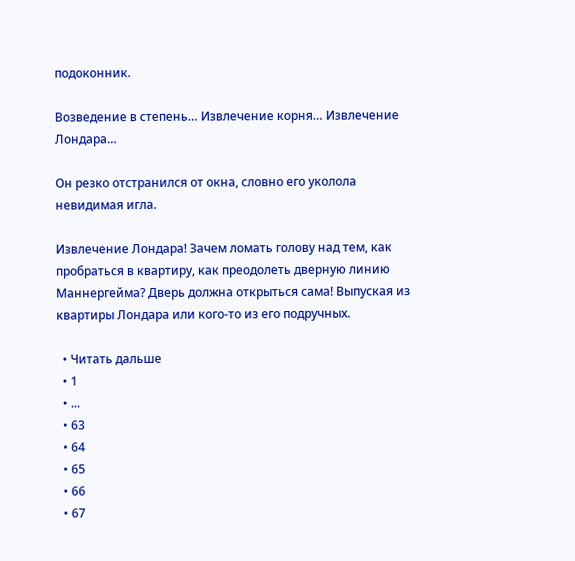подоконник.

Возведение в степень… Извлечение корня… Извлечение Лондара…

Он резко отстранился от окна, словно его уколола невидимая игла.

Извлечение Лондара! Зачем ломать голову над тем, как пробраться в квартиру, как преодолеть дверную линию Маннергейма? Дверь должна открыться сама! Выпуская из квартиры Лондара или кого-то из его подручных.

  • Читать дальше
  • 1
  • ...
  • 63
  • 64
  • 65
  • 66
  • 67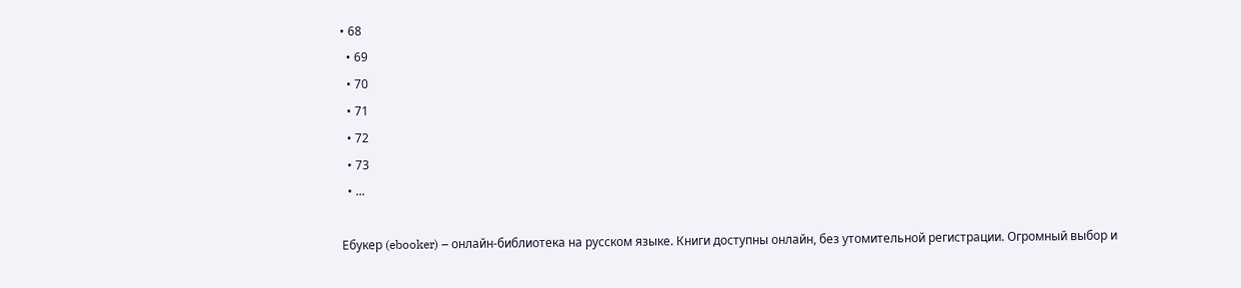• 68
  • 69
  • 70
  • 71
  • 72
  • 73
  • ...

Ебукер (ebooker) – онлайн-библиотека на русском языке. Книги доступны онлайн, без утомительной регистрации. Огромный выбор и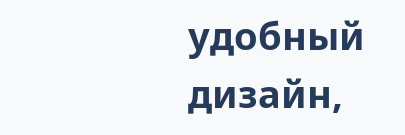удобный дизайн,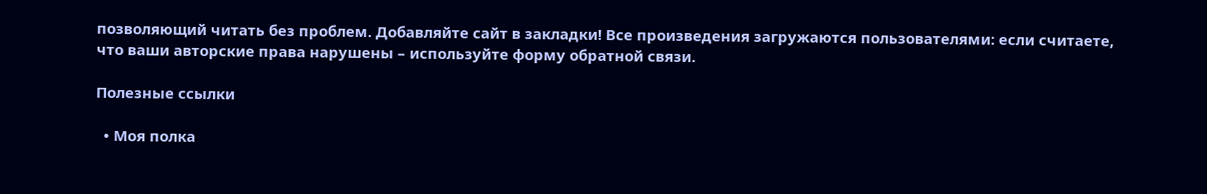позволяющий читать без проблем. Добавляйте сайт в закладки! Все произведения загружаются пользователями: если считаете, что ваши авторские права нарушены – используйте форму обратной связи.

Полезные ссылки

  • Моя полка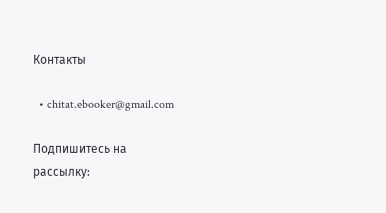Контакты

  • chitat.ebooker@gmail.com

Подпишитесь на рассылку: